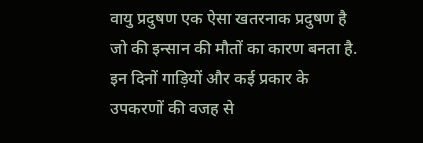वायु प्रदुषण एक ऐसा खतरनाक प्रदुषण है जो की इन्सान की मौतों का कारण बनता है. इन दिनों गाड़ियों और कई प्रकार के उपकरणों की वजह से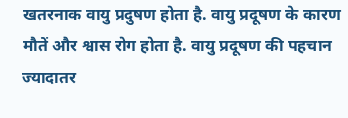खतरनाक वायु प्रदुषण होता है. वायु प्रदूषण के कारण मौतें और श्वास रोग होता है. वायु प्रदूषण की पहचान ज्यादातर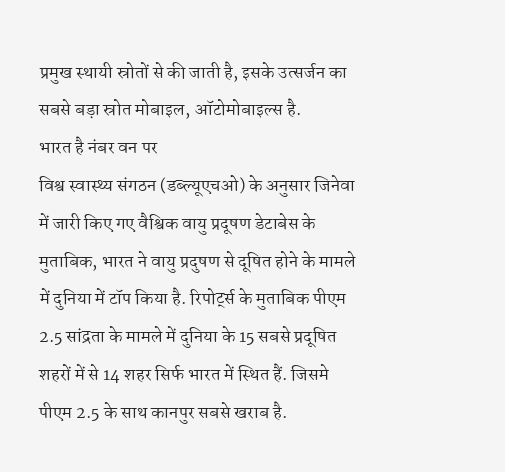प्रमुख स्थायी स्रोतों से की जाती है, इसके उत्सर्जन का सबसे बड़ा स्रोत मोबाइल, ऑटोमोबाइल्स है.
भारत है नंबर वन पर
विश्व स्वास्थ्य संगठन (डब्ल्यूएचओ) के अनुसार जिनेवा में जारी किए गए वैश्विक वायु प्रदूषण डेटाबेस के मुताबिक, भारत ने वायु प्रदुषण से दूषित होने के मामले में दुनिया में टॉप किया है. रिपोर्ट्स के मुताबिक पीएम 2.5 सांद्रता के मामले में दुनिया के 15 सबसे प्रदूषित शहरों में से 14 शहर सिर्फ भारत में स्थित हैं. जिसमे पीएम 2.5 के साथ कानपुर सबसे खराब है.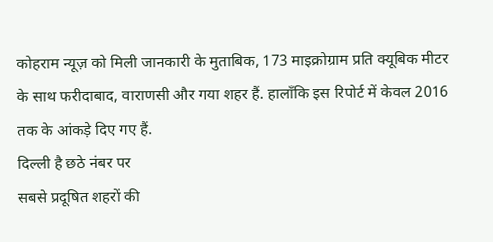कोहराम न्यूज़ को मिली जानकारी के मुताबिक, 173 माइक्रोग्राम प्रति क्यूबिक मीटर के साथ फरीदाबाद, वाराणसी और गया शहर हैं. हालाँकि इस रिपोर्ट में केवल 2016 तक के आंकड़े दिए गए हैं.
दिल्ली है छठे नंबर पर
सबसे प्रदूषित शहरों की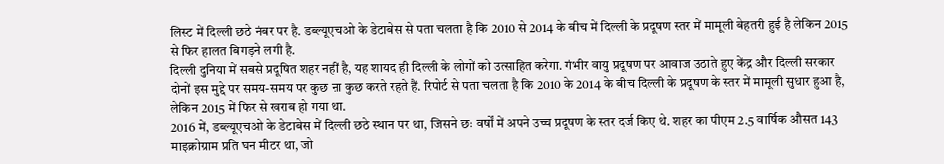लिस्ट में दिल्ली छठे नंबर पर है. डब्ल्यूएचओ के डेटाबेस से पता चलता है कि 2010 से 2014 के बीच में दिल्ली के प्रदूषण स्तर में मामूली बेहतरी हुई है लेकिन 2015 से फिर हालत बिगड़ने लगी है.
दिल्ली दुनिया में सबसे प्रदूषित शहर नहीं है, यह शायद ही दिल्ली के लोगों को उत्साहित करेगा. गंभीर वायु प्रदूषण पर आवाज उठाते हुए केंद्र और दिल्ली सरकार दोनों इस मुद्दे पर समय-समय पर कुछ ऩा कुछ करते रहते हैं. रिपोर्ट से पता चलता है कि 2010 के 2014 के बीच दिल्ली के प्रदूषण के स्तर में मामूली सुधार हुआ है, लेकिन 2015 में फिर से खराब हो गया था.
2016 में, डब्ल्यूएचओ के डेटाबेस में दिल्ली छठे स्थान पर था, जिसने छः वर्षों में अपने उच्च प्रदूषण के स्तर दर्ज किए थे. शहर का पीएम 2.5 वार्षिक औसत 143 माइक्रोग्राम प्रति घन मीटर था, जो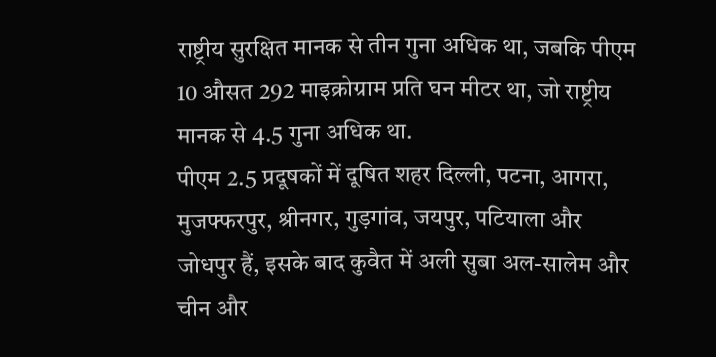राष्ट्रीय सुरक्षित मानक से तीन गुना अधिक था, जबकि पीएम 10 औसत 292 माइक्रोग्राम प्रति घन मीटर था, जो राष्ट्रीय मानक से 4.5 गुना अधिक था.
पीएम 2.5 प्रदूषकों में दूषित शहर दिल्ली, पटना, आगरा, मुजफ्फरपुर, श्रीनगर, गुड़गांव, जयपुर, पटियाला और जोधपुर हैं, इसके बाद कुवैत में अली सुबा अल-सालेम और चीन और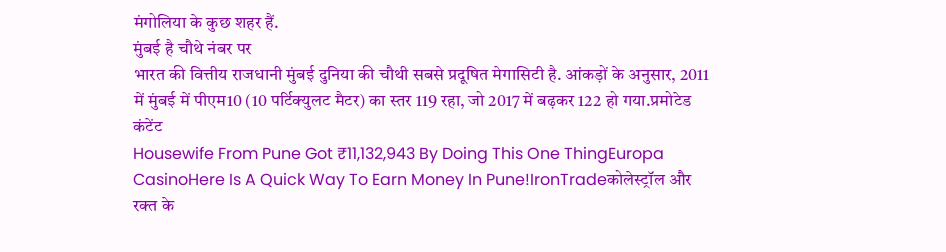मंगोलिया के कुछ शहर हैं.
मुंबई है चौथे नंबर पर
भारत की वित्तीय राजधानी मुंबई दुनिया की चौथी सबसे प्रदूषित मेगासिटी है. आंकड़ों के अनुसार, 2011 में मुंबई में पीएम10 (10 पर्टिक्युलट मैटर) का स्तर 119 रहा, जो 2017 में बढ़कर 122 हो गया.प्रमोटेड कंटेंट
Housewife From Pune Got ₹11,132,943 By Doing This One ThingEuropa CasinoHere Is A Quick Way To Earn Money In Pune!IronTradeकोलेस्ट्रॉल और रक्त के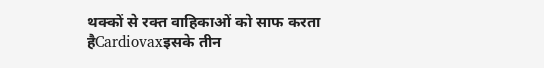थक्कों से रक्त वाहिकाओं को साफ करता हैCardiovaxइसके तीन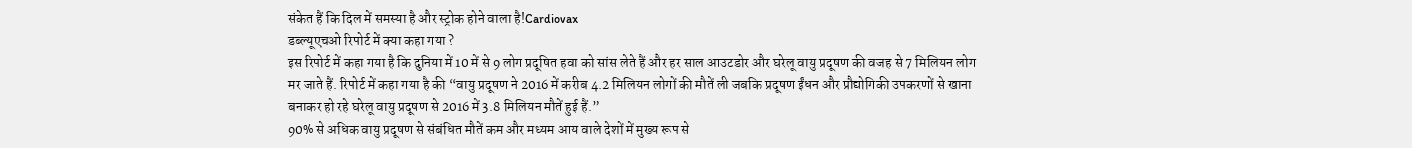संकेत हैं कि दिल में समस्या है और स्ट्रोक होने वाला है!Cardiovax
डब्ल्यूएचओ रिपोर्ट में क्या कहा गया ?
इस रिपोर्ट में कहा गया है कि दुनिया में 10 में से 9 लोग प्रदूषित हवा को सांस लेते हैं और हर साल आउटडोर और घरेलू वायु प्रदूषण की वजह से 7 मिलियन लोग मर जाते हैं. रिपोर्ट में कहा गया है की “वायु प्रदूषण ने 2016 में करीब 4.2 मिलियन लोगों की मौतें ली जबकि प्रदूषण ईंधन और प्रौद्योगिकी उपकरणों से खाना बनाकर हो रहे घरेलू वायु प्रदूषण से 2016 में 3.8 मिलियन मौतें हुई हैं.”
90% से अधिक वायु प्रदूषण से संबंधित मौतें कम और मध्यम आय वाले देशों में मुख्य रूप से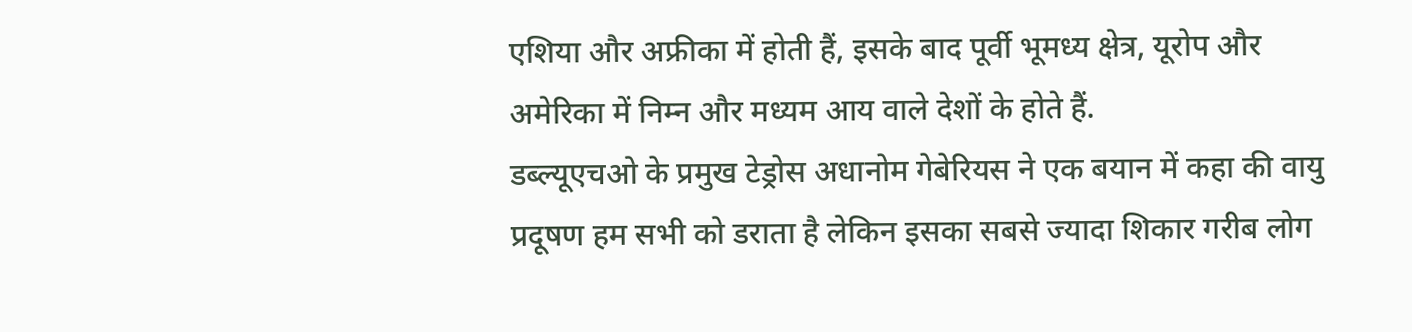एशिया और अफ्रीका में होती हैं, इसके बाद पूर्वी भूमध्य क्षेत्र, यूरोप और अमेरिका में निम्न और मध्यम आय वाले देशों के होते हैं.
डब्ल्यूएचओ के प्रमुख टेड्रोस अधानोम गेबेरियस ने एक बयान में कहा की वायु प्रदूषण हम सभी को डराता है लेकिन इसका सबसे ज्यादा शिकार गरीब लोग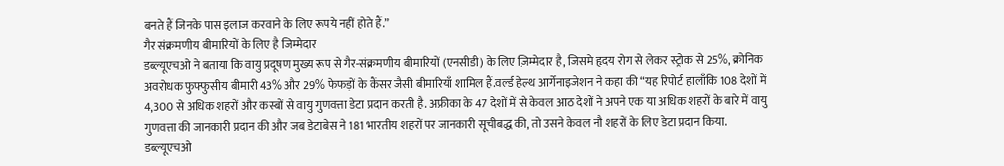बनते हैं जिनके पास इलाज करवाने के लिए रूपये नहीं होते हैं.”
गैर संक्रमणीय बीमारियों के लिए है जिम्मेदार
डब्ल्यूएचओ ने बताया कि वायु प्रदूषण मुख्य रूप से गैर-संक्रमणीय बीमारियों (एनसीडी) के लिए ज़िम्मेदार है, जिसमे हृदय रोग से लेकर स्ट्रोक से 25%, क्रोनिक अवरोधक फुफ्फुसीय बीमारी 43% और 29% फेफड़ों के कैंसर जैसी बीमारियाँ शामिल हैं.वर्ल्ड हेल्थ आर्गेनाइजेशन ने कहा की “यह रिपोर्ट हालाँकि 108 देशों में 4,300 से अधिक शहरों और कस्बों से वायु गुणवत्ता डेटा प्रदान करती है. अफ्रीका के 47 देशों में से केवल आठ देशों ने अपने एक या अधिक शहरों के बारे में वायु गुणवत्ता की जानकारी प्रदान की और जब डेटाबेस ने 181 भारतीय शहरों पर जानकारी सूचीबद्ध की, तो उसने केवल नौ शहरों के लिए डेटा प्रदान किया.
डब्ल्यूएचओ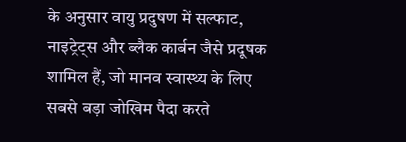के अनुसार वायु प्रदुषण में सल्फाट, नाइट्रेट्स और ब्लैक कार्बन जैसे प्रदूषक शामिल हैं, जो मानव स्वास्थ्य के लिए सबसे बड़ा जोखिम पैदा करते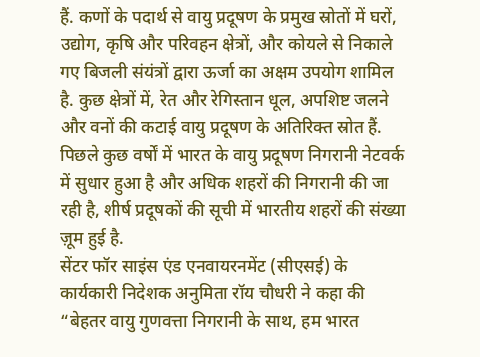हैं. कणों के पदार्थ से वायु प्रदूषण के प्रमुख स्रोतों में घरों, उद्योग, कृषि और परिवहन क्षेत्रों, और कोयले से निकाले गए बिजली संयंत्रों द्वारा ऊर्जा का अक्षम उपयोग शामिल है. कुछ क्षेत्रों में, रेत और रेगिस्तान धूल, अपशिष्ट जलने और वनों की कटाई वायु प्रदूषण के अतिरिक्त स्रोत हैं.
पिछले कुछ वर्षों में भारत के वायु प्रदूषण निगरानी नेटवर्क में सुधार हुआ है और अधिक शहरों की निगरानी की जा रही है, शीर्ष प्रदूषकों की सूची में भारतीय शहरों की संख्या ज़ूम हुई है.
सेंटर फॉर साइंस एंड एनवायरनमेंट (सीएसई) के कार्यकारी निदेशक अनुमिता रॉय चौधरी ने कहा की “बेहतर वायु गुणवत्ता निगरानी के साथ, हम भारत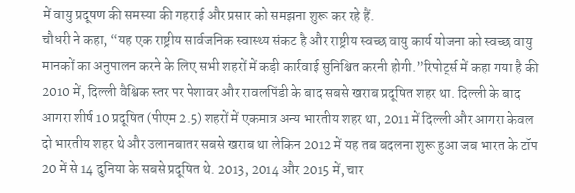में वायु प्रदूषण की समस्या की गहराई और प्रसार को समझना शुरू कर रहे हैं.
चौधरी ने कहा, “यह एक राष्ट्रीय सार्वजनिक स्वास्थ्य संकट है और राष्ट्रीय स्वच्छ वायु कार्य योजना को स्वच्छ वायु मानकों का अनुपालन करने के लिए सभी शहरों में कड़ी कार्रवाई सुनिश्चित करनी होगी.”रिपोर्ट्स में कहा गया है की 2010 में, दिल्ली वैश्विक स्तर पर पेशावर और रावलपिंडी के बाद सबसे खराब प्रदूषित शहर था. दिल्ली के बाद आगरा शीर्ष 10 प्रदूषित (पीएम 2.5) शहरों में एकमात्र अन्य भारतीय शहर था, 2011 में दिल्ली और आगरा केवल दो भारतीय शहर थे और उलानबातर सबसे खराब था लेकिन 2012 में यह तब बदलना शुरू हुआ जब भारत के टॉप 20 में से 14 दुनिया के सबसे प्रदूषित थे. 2013, 2014 और 2015 में, चार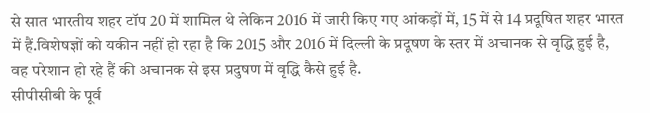से सात भारतीय शहर टॉप 20 में शामिल थे लेकिन 2016 में जारी किए गए आंकड़ों में, 15 में से 14 प्रदूषित शहर भारत में हैं.विशेषज्ञों को यकीन नहीं हो रहा है कि 2015 और 2016 में दिल्ली के प्रदूषण के स्तर में अचानक से वृद्धि हुई है, वह परेशान हो रहे हैं की अचानक से इस प्रदुषण में वृद्धि कैसे हुई है.
सीपीसीबी के पूर्व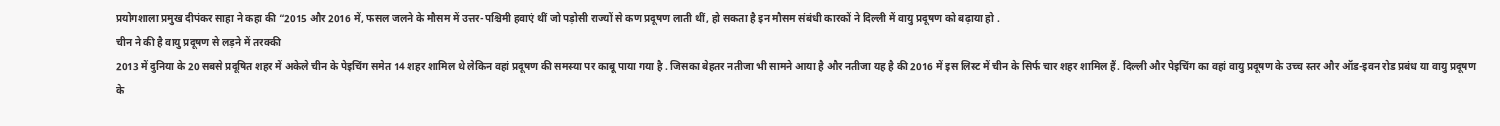प्रयोगशाला प्रमुख दीपंकर साहा ने कहा की “2015 और 2016 में, फसल जलने के मौसम में उत्तर-पश्चिमी हवाएं थीं जो पड़ोसी राज्यों से कण प्रदूषण लाती थीं, हो सकता है इन मौसम संबंधी कारकों ने दिल्ली में वायु प्रदूषण को बढ़ाया हो .
चीन ने की है वायु प्रदूषण से लड़ने में तरक्की
2013 में दुनिया के 20 सबसे प्रदूषित शहर में अकेले चीन के पेइचिंग समेत 14 शहर शामिल थे लेकिन वहां प्रदूषण की समस्या पर काबू पाया गया है . जिसका बेहतर नतीजा भी सामने आया है और नतीजा यह है की 2016 में इस लिस्ट में चीन के सिर्फ चार शहर शामिल हैं. दिल्ली और पेइचिंग का वहां वायु प्रदूषण के उच्च स्तर और ऑड-इवन रोड प्रबंध या वायु प्रदूषण के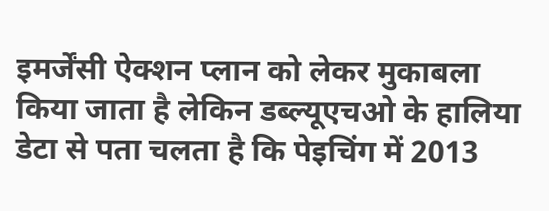इमर्जेंसी ऐक्शन प्लान को लेकर मुकाबला किया जाता है लेकिन डब्ल्यूएचओ के हालिया डेटा से पता चलता है कि पेइचिंग में 2013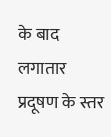के बाद लगातार प्रदूषण के स्तर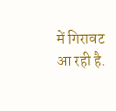में गिरावट आ रही है.